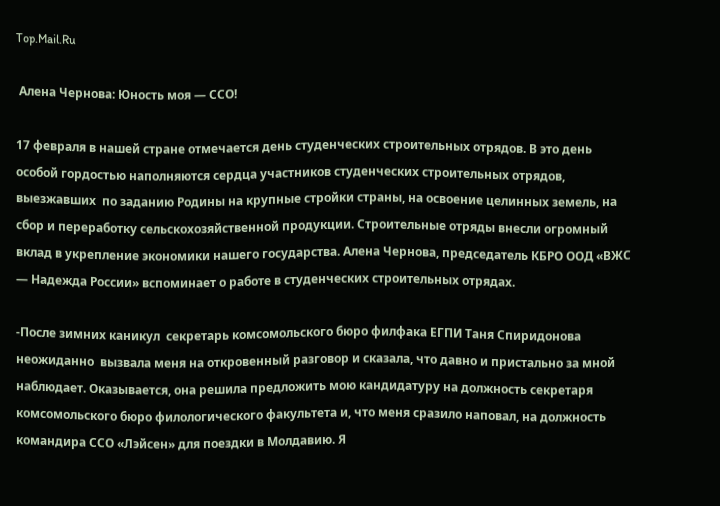Top.Mail.Ru

 Алена Чернова: Юность моя — ССО!

17 февраля в нашей стране отмечается день студенческих строительных отрядов. В это день особой гордостью наполняются сердца участников студенческих строительных отрядов, выезжавших  по заданию Родины на крупные стройки страны, на освоение целинных земель, на сбор и переработку сельскохозяйственной продукции. Строительные отряды внесли огромный вклад в укрепление экономики нашего государства. Алена Чернова, председатель КБРО ООД «ВЖС — Надежда России» вспоминает о работе в студенческих строительных отрядах.

-После зимних каникул  секретарь комсомольского бюро филфака ЕГПИ Таня Спиридонова неожиданно  вызвала меня на откровенный разговор и сказала, что давно и пристально за мной наблюдает. Оказывается, она решила предложить мою кандидатуру на должность секретаря комсомольского бюро филологического факультета и, что меня сразило наповал, на должность командира ССО «Лэйсен» для поездки в Молдавию. Я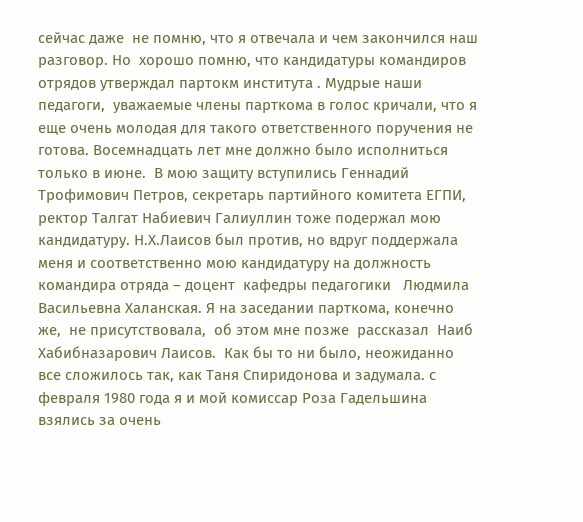сейчас даже  не помню, что я отвечала и чем закончился наш разговор. Но  хорошо помню, что кандидатуры командиров отрядов утверждал партокм института . Мудрые наши педагоги,  уважаемые члены парткома в голос кричали, что я еще очень молодая для такого ответственного поручения не готова. Восемнадцать лет мне должно было исполниться только в июне.  В мою защиту вступились Геннадий Трофимович Петров, секретарь партийного комитета ЕГПИ, ректор Талгат Набиевич Галиуллин тоже подержал мою кандидатуру. Н.Х.Лаисов был против, но вдруг поддержала меня и соответственно мою кандидатуру на должность командира отряда – доцент  кафедры педагогики   Людмила Васильевна Халанская. Я на заседании парткома, конечно же,  не присутствовала,  об этом мне позже  рассказал  Наиб Хабибназарович Лаисов.  Как бы то ни было, неожиданно все сложилось так, как Таня Спиридонова и задумала. с февраля 1980 года я и мой комиссар Роза Гадельшина взялись за очень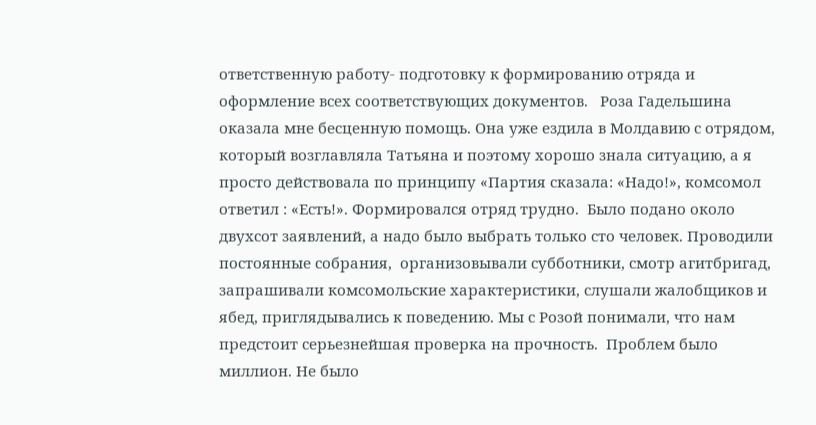ответственную работу- подготовку к формированию отряда и оформление всех соответствующих документов.   Роза Гадельшина оказала мне бесценную помощь. Она уже ездила в Молдавию с отрядом, который возглавляла Татьяна и поэтому хорошо знала ситуацию, а я просто действовала по принципу «Партия сказала: «Надо!», комсомол ответил : «Есть!». Формировался отряд трудно.  Было подано около двухсот заявлений, а надо было выбрать только сто человек. Проводили  постоянные собрания,  организовывали субботники, смотр агитбригад, запрашивали комсомольские характеристики, слушали жалобщиков и ябед, приглядывались к поведению. Мы с Розой понимали, что нам предстоит серьезнейшая проверка на прочность.  Проблем было миллион. Не было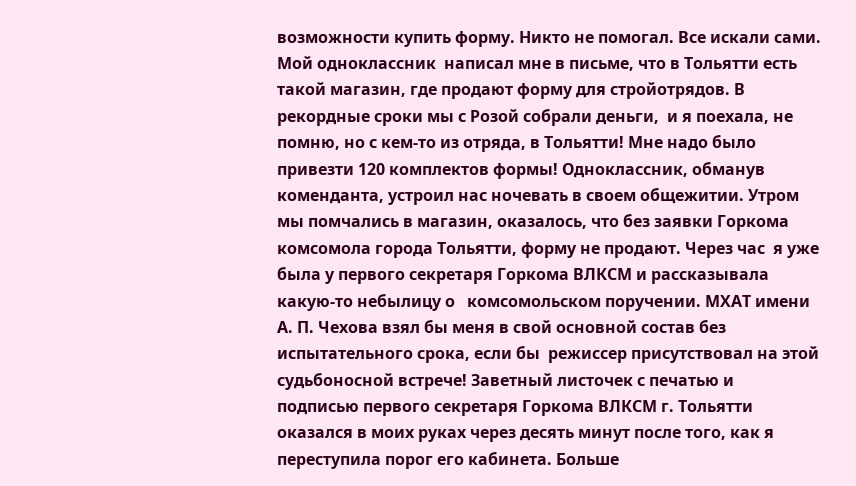возможности купить форму. Никто не помогал. Все искали сами. Мой одноклассник  написал мне в письме, что в Тольятти есть такой магазин, где продают форму для стройотрядов. В рекордные сроки мы с Розой собрали деньги,  и я поехала, не помню, но с кем-то из отряда, в Тольятти! Мне надо было привезти 120 комплектов формы! Одноклассник, обманув коменданта, устроил нас ночевать в своем общежитии. Утром мы помчались в магазин, оказалось, что без заявки Горкома комсомола города Тольятти, форму не продают. Через час  я уже была у первого секретаря Горкома ВЛКСМ и рассказывала какую-то небылицу о   комсомольском поручении. МХАТ имени А. П. Чехова взял бы меня в свой основной состав без испытательного срока, если бы  режиссер присутствовал на этой судьбоносной встрече! Заветный листочек с печатью и   подписью первого секретаря Горкома ВЛКСМ г. Тольятти оказался в моих руках через десять минут после того, как я переступила порог его кабинета. Больше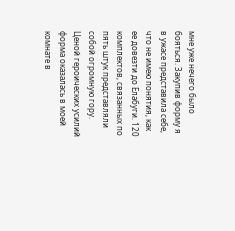мне уже нечего было бояться. Закупив форму я в ужасе представила себе, что не имею понятия, как ее довезти до Елабуги. 120 комплектов, связанных по пять штук представляли собой огромную гору. Ценой героических усилий  форма оказалась в моей комнате в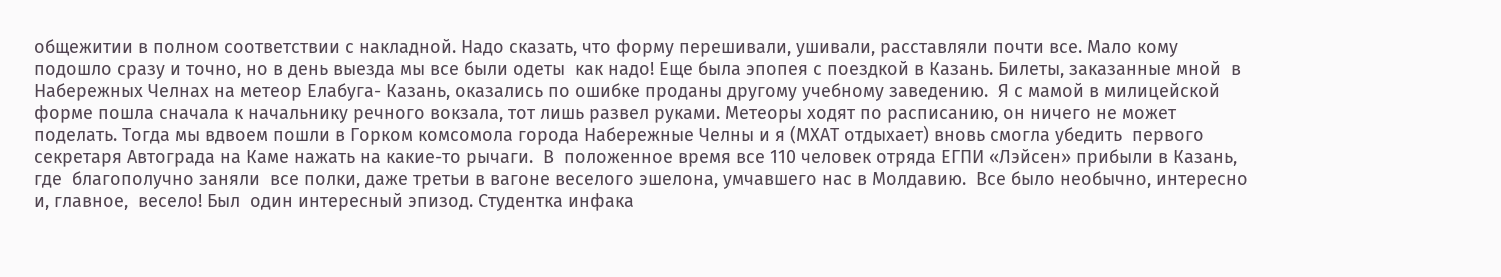общежитии в полном соответствии с накладной. Надо сказать, что форму перешивали, ушивали, расставляли почти все. Мало кому подошло сразу и точно, но в день выезда мы все были одеты  как надо! Еще была эпопея с поездкой в Казань. Билеты, заказанные мной  в Набережных Челнах на метеор Елабуга- Казань, оказались по ошибке проданы другому учебному заведению.  Я с мамой в милицейской форме пошла сначала к начальнику речного вокзала, тот лишь развел руками. Метеоры ходят по расписанию, он ничего не может поделать. Тогда мы вдвоем пошли в Горком комсомола города Набережные Челны и я (МХАТ отдыхает) вновь смогла убедить  первого секретаря Автограда на Каме нажать на какие-то рычаги.  В  положенное время все 110 человек отряда ЕГПИ «Лэйсен» прибыли в Казань, где  благополучно заняли  все полки, даже третьи в вагоне веселого эшелона, умчавшего нас в Молдавию.  Все было необычно, интересно и, главное,  весело! Был  один интересный эпизод. Студентка инфака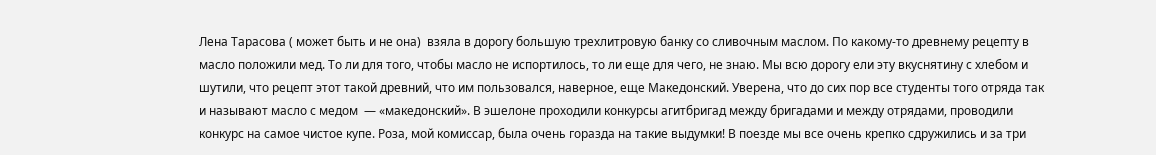Лена Тарасова ( может быть и не она)  взяла в дорогу большую трехлитровую банку со сливочным маслом. По какому-то древнему рецепту в масло положили мед. То ли для того, чтобы масло не испортилось, то ли еще для чего, не знаю. Мы всю дорогу ели эту вкуснятину с хлебом и  шутили, что рецепт этот такой древний, что им пользовался, наверное, еще Македонский. Уверена, что до сих пор все студенты того отряда так и называют масло с медом  — «македонский». В эшелоне проходили конкурсы агитбригад между бригадами и между отрядами, проводили конкурс на самое чистое купе. Роза, мой комиссар, была очень горазда на такие выдумки! В поезде мы все очень крепко сдружились и за три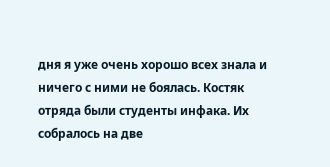дня я уже очень хорошо всех знала и ничего с ними не боялась. Костяк отряда были студенты инфака. Их собралось на две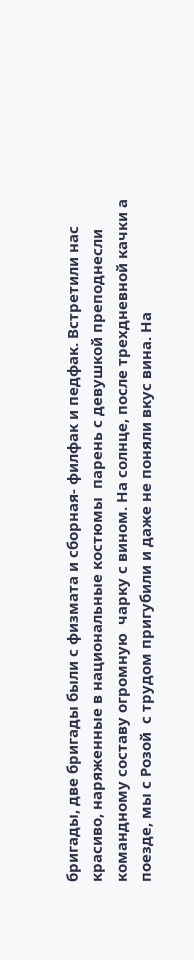бригады, две бригады были с физмата и сборная- филфак и педфак. Встретили нас красиво, наряженные в национальные костюмы  парень с девушкой преподнесли командному составу огромную  чарку с вином. На солнце, после трехдневной качки а поезде, мы с Розой  с трудом пригубили и даже не поняли вкус вина. На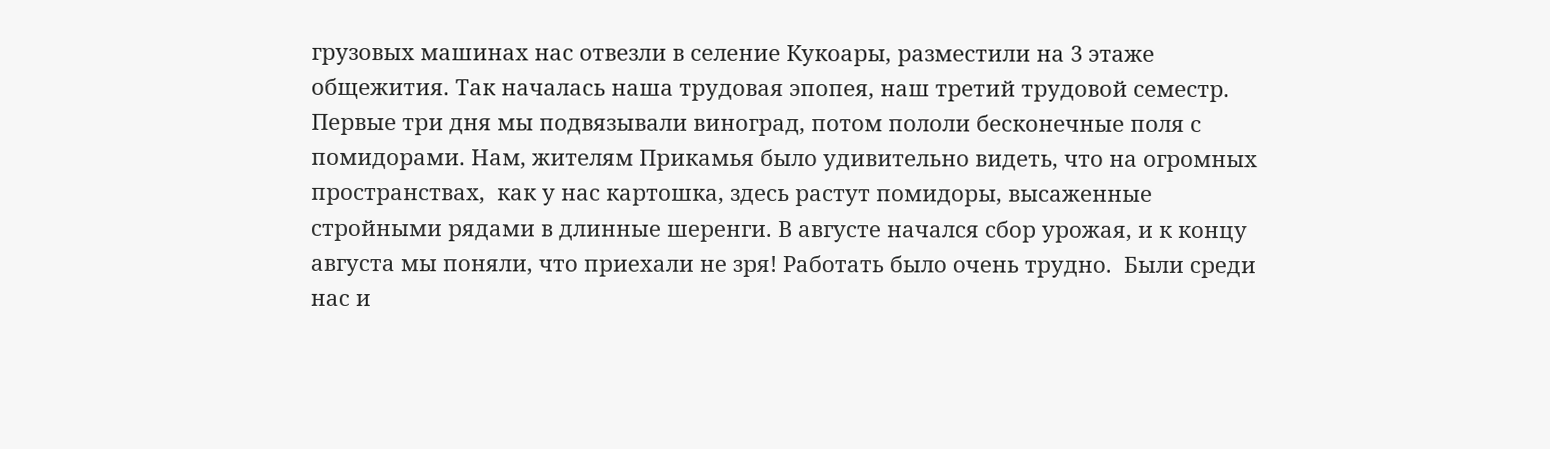грузовых машинах нас отвезли в селение Кукоары, разместили на 3 этаже общежития. Так началась наша трудовая эпопея, наш третий трудовой семестр. Первые три дня мы подвязывали виноград, потом пололи бесконечные поля с помидорами. Нам, жителям Прикамья было удивительно видеть, что на огромных пространствах,  как у нас картошка, здесь растут помидоры, высаженные стройными рядами в длинные шеренги. В августе начался сбор урожая, и к концу августа мы поняли, что приехали не зря! Работать было очень трудно.  Были среди нас и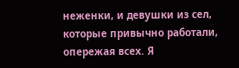неженки, и девушки из сел, которые привычно работали, опережая всех. Я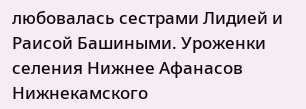любовалась сестрами Лидией и Раисой Башиными. Уроженки селения Нижнее Афанасов Нижнекамского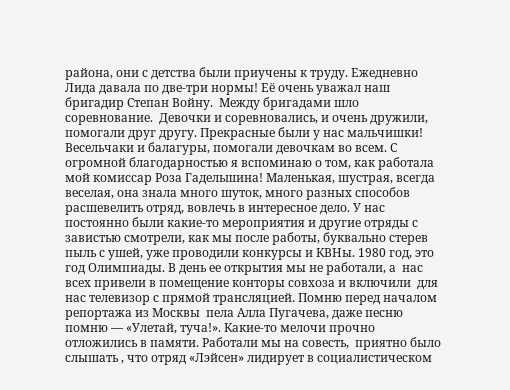района, они с детства были приучены к труду. Ежедневно Лида давала по две-три нормы! Её очень уважал наш бригадир Степан Войну.  Между бригадами шло соревнование.  Девочки и соревновались, и очень дружили, помогали друг другу. Прекрасные были у нас мальчишки! Весельчаки и балагуры, помогали девочкам во всем. С огромной благодарностью я вспоминаю о том, как работала мой комиссар Роза Гадельшина! Маленькая, шустрая, всегда веселая, она знала много шуток, много разных способов расшевелить отряд, вовлечь в интересное дело. У нас постоянно были какие-то мероприятия и другие отряды с завистью смотрели, как мы после работы, буквально стерев пыль с ушей, уже проводили конкурсы и КВНы. 1980 год, это год Олимпиады. В день ее открытия мы не работали, а  нас всех привели в помещение конторы совхоза и включили  для нас телевизор с прямой трансляцией. Помню перед началом репортажа из Москвы  пела Алла Пугачева, даже песню помню — «Улетай, туча!». Какие-то мелочи прочно отложились в памяти. Работали мы на совесть,  приятно было слышать , что отряд «Лэйсен» лидирует в социалистическом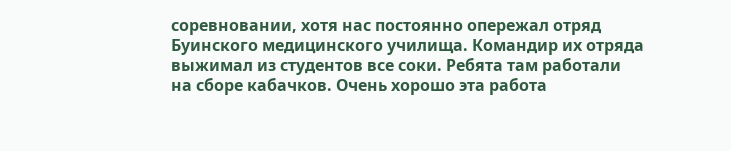соревновании, хотя нас постоянно опережал отряд Буинского медицинского училища. Командир их отряда выжимал из студентов все соки. Ребята там работали на сборе кабачков. Очень хорошо эта работа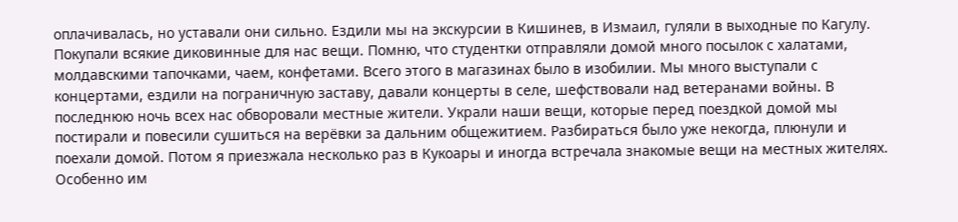оплачивалась, но уставали они сильно. Ездили мы на экскурсии в Кишинев, в Измаил, гуляли в выходные по Кагулу. Покупали всякие диковинные для нас вещи. Помню, что студентки отправляли домой много посылок с халатами, молдавскими тапочками, чаем, конфетами. Всего этого в магазинах было в изобилии. Мы много выступали с концертами, ездили на пограничную заставу, давали концерты в селе, шефствовали над ветеранами войны. В последнюю ночь всех нас обворовали местные жители. Украли наши вещи, которые перед поездкой домой мы постирали и повесили сушиться на верёвки за дальним общежитием. Разбираться было уже некогда, плюнули и поехали домой. Потом я приезжала несколько раз в Кукоары и иногда встречала знакомые вещи на местных жителях. Особенно им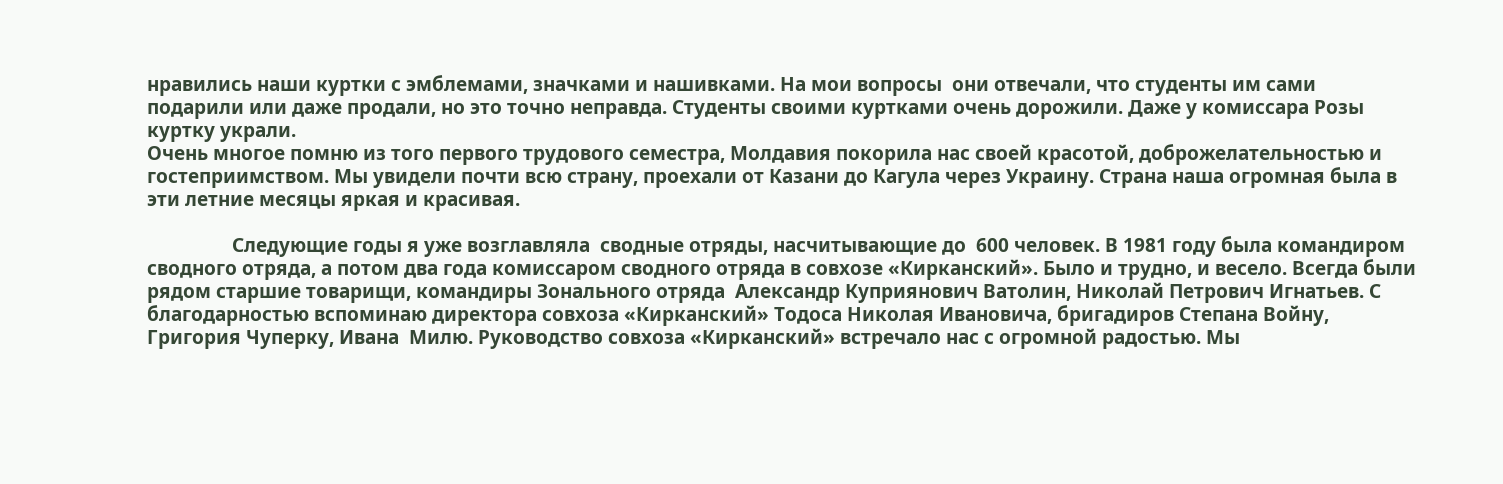нравились наши куртки с эмблемами, значками и нашивками. На мои вопросы  они отвечали, что студенты им сами подарили или даже продали, но это точно неправда. Студенты своими куртками очень дорожили. Даже у комиссара Розы куртку украли.
Очень многое помню из того первого трудового семестра, Молдавия покорила нас своей красотой, доброжелательностью и гостеприимством. Мы увидели почти всю страну, проехали от Казани до Кагула через Украину. Страна наша огромная была в эти летние месяцы яркая и красивая.

                 Следующие годы я уже возглавляла  сводные отряды, насчитывающие до  600 человек. В 1981 году была командиром сводного отряда, а потом два года комиссаром сводного отряда в совхозе «Кирканский». Было и трудно, и весело. Всегда были рядом старшие товарищи, командиры Зонального отряда  Александр Куприянович Ватолин, Николай Петрович Игнатьев. С благодарностью вспоминаю директора совхоза «Кирканский» Тодоса Николая Ивановича, бригадиров Степана Войну, Григория Чуперку, Ивана  Милю. Руководство совхоза «Кирканский» встречало нас с огромной радостью. Мы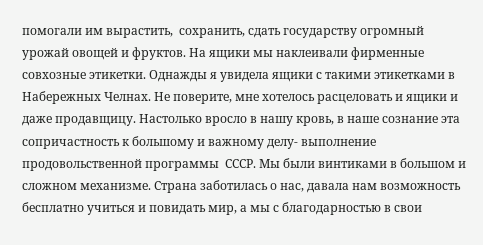помогали им вырастить,  сохранить, сдать государству огромный   урожай овощей и фруктов. На ящики мы наклеивали фирменные совхозные этикетки. Однажды я увидела ящики с такими этикетками в Набережных Челнах. Не поверите, мне хотелось расцеловать и ящики и даже продавщицу. Настолько вросло в нашу кровь, в наше сознание эта сопричастность к большому и важному делу- выполнение продовольственной программы  СССР. Мы были винтиками в большом и сложном механизме. Страна заботилась о нас, давала нам возможность бесплатно учиться и повидать мир, а мы с благодарностью в свои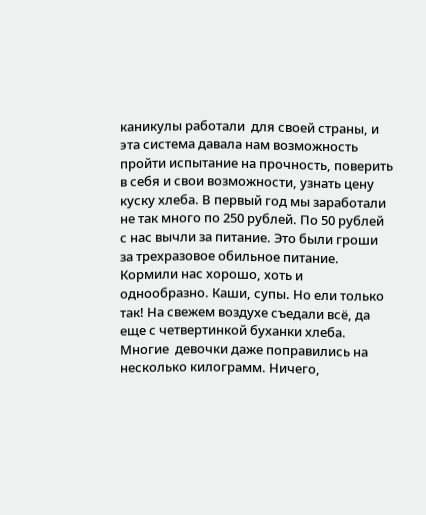каникулы работали  для своей страны, и эта система давала нам возможность пройти испытание на прочность, поверить в себя и свои возможности, узнать цену куску хлеба. В первый год мы заработали не так много по 250 рублей. По 50 рублей с нас вычли за питание. Это были гроши за трехразовое обильное питание. Кормили нас хорошо, хоть и однообразно. Каши, супы. Но ели только так! На свежем воздухе съедали всё, да еще с четвертинкой буханки хлеба.  Многие  девочки даже поправились на несколько килограмм. Ничего,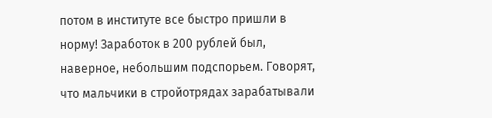потом в институте все быстро пришли в норму! Заработок в 200 рублей был, наверное, небольшим подспорьем. Говорят, что мальчики в стройотрядах зарабатывали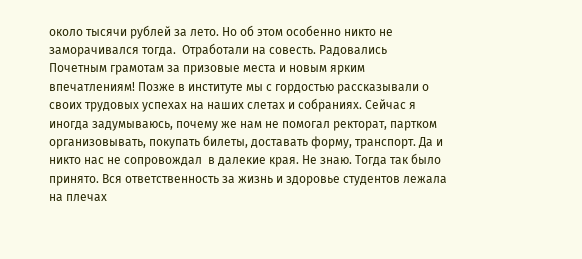около тысячи рублей за лето. Но об этом особенно никто не заморачивался тогда.  Отработали на совесть. Радовались Почетным грамотам за призовые места и новым ярким впечатлениям! Позже в институте мы с гордостью рассказывали о своих трудовых успехах на наших слетах и собраниях. Сейчас я иногда задумываюсь, почему же нам не помогал ректорат, партком организовывать, покупать билеты, доставать форму, транспорт. Да и никто нас не сопровождал  в далекие края. Не знаю. Тогда так было принято. Вся ответственность за жизнь и здоровье студентов лежала на плечах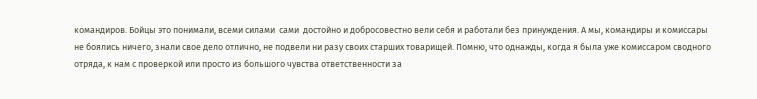командиров. Бойцы это понимали, всеми силами  сами  достойно и добросовестно вели себя и работали без принуждения. А мы, командиры и комиссары не боялись ничего, знали свое дело отлично, не подвели ни разу своих старших товарищей. Помню, что однажды, когда я была уже комиссаром сводного отряда, к нам с проверкой или просто из большого чувства ответственности за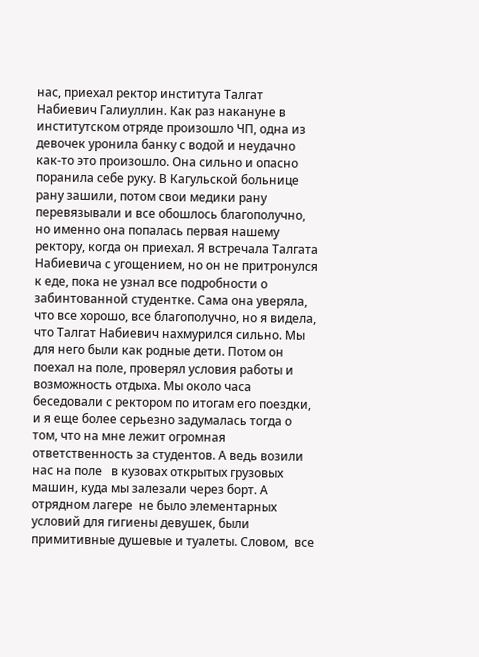нас, приехал ректор института Талгат Набиевич Галиуллин. Как раз накануне в институтском отряде произошло ЧП, одна из девочек уронила банку с водой и неудачно как-то это произошло. Она сильно и опасно поранила себе руку. В Кагульской больнице рану зашили, потом свои медики рану перевязывали и все обошлось благополучно, но именно она попалась первая нашему ректору, когда он приехал. Я встречала Талгата Набиевича с угощением, но он не притронулся к еде, пока не узнал все подробности о забинтованной студентке. Сама она уверяла, что все хорошо, все благополучно, но я видела, что Талгат Набиевич нахмурился сильно. Мы для него были как родные дети. Потом он поехал на поле, проверял условия работы и возможность отдыха. Мы около часа беседовали с ректором по итогам его поездки,  и я еще более серьезно задумалась тогда о том, что на мне лежит огромная ответственность за студентов. А ведь возили нас на поле   в кузовах открытых грузовых машин, куда мы залезали через борт. А отрядном лагере  не было элементарных условий для гигиены девушек, были примитивные душевые и туалеты. Словом,  все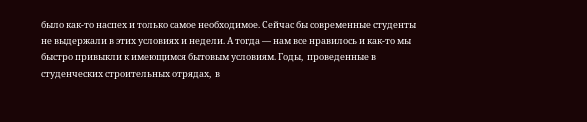было как-то наспех и только самое необходимое. Сейчас бы современные студенты не выдержали в этих условиях и недели. А тогда — нам все нравилось и как-то мы быстро привыкли к имеющимся бытовым условиям. Годы,  проведенные в студенческих строительных отрядах,  в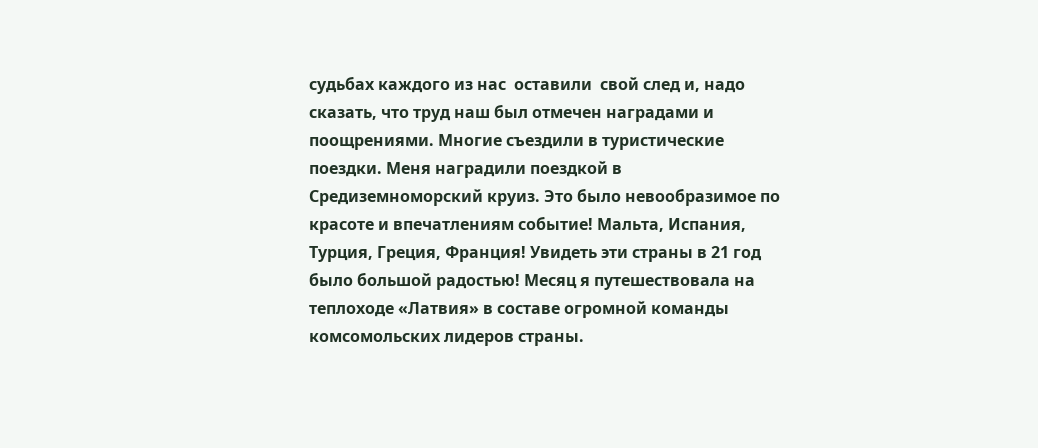судьбах каждого из нас  оставили  свой след и, надо сказать, что труд наш был отмечен наградами и поощрениями. Многие съездили в туристические поездки. Меня наградили поездкой в Средиземноморский круиз. Это было невообразимое по красоте и впечатлениям событие! Мальта, Испания, Турция, Греция, Франция! Увидеть эти страны в 21 год было большой радостью! Месяц я путешествовала на теплоходе «Латвия» в составе огромной команды комсомольских лидеров страны.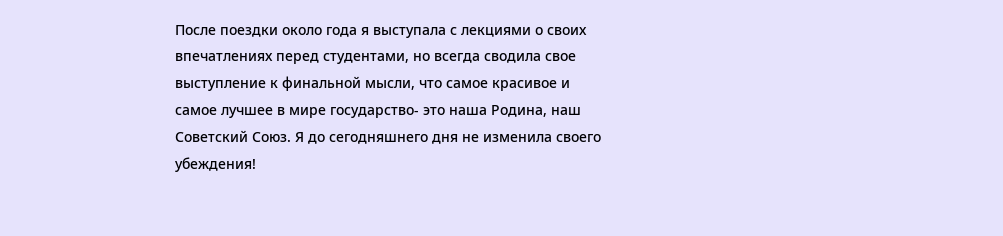После поездки около года я выступала с лекциями о своих впечатлениях перед студентами, но всегда сводила свое выступление к финальной мысли, что самое красивое и самое лучшее в мире государство- это наша Родина, наш Советский Союз. Я до сегодняшнего дня не изменила своего убеждения!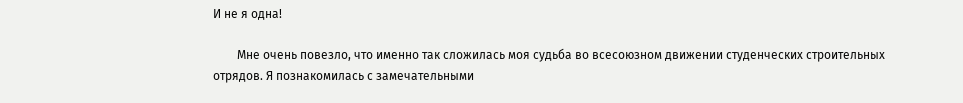И не я одна!

        Мне очень повезло, что именно так сложилась моя судьба во всесоюзном движении студенческих строительных отрядов. Я познакомилась с замечательными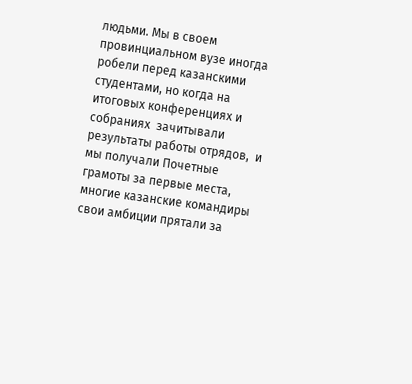людьми. Мы в своем провинциальном вузе иногда робели перед казанскими студентами, но когда на  итоговых конференциях и собраниях  зачитывали результаты работы отрядов,  и мы получали Почетные грамоты за первые места, многие казанские командиры свои амбиции прятали за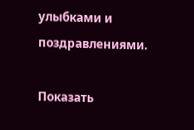улыбками и поздравлениями.

Показать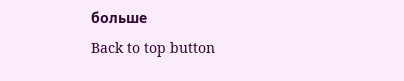больше
Back to top button